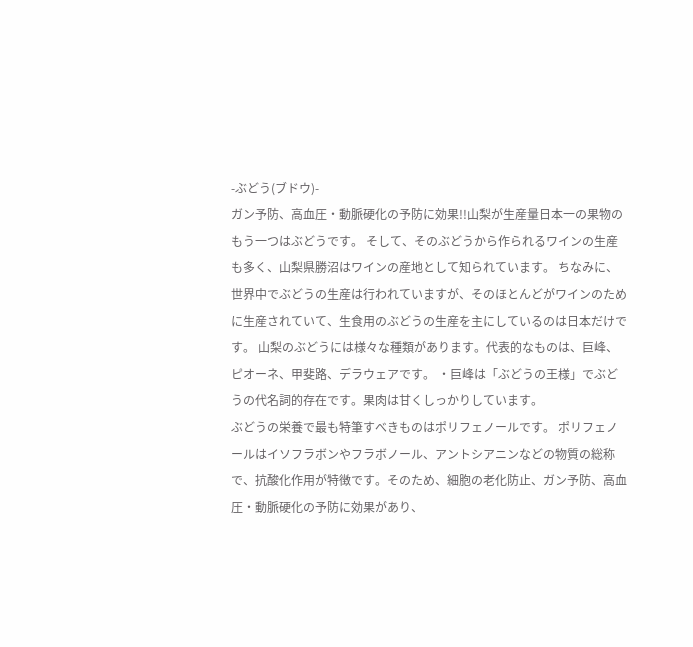-ぶどう(ブドウ)-
ガン予防、高血圧・動脈硬化の予防に効果!!山梨が生産量日本一の果物のもう一つはぶどうです。 そして、そのぶどうから作られるワインの生産も多く、山梨県勝沼はワインの産地として知られています。 ちなみに、世界中でぶどうの生産は行われていますが、そのほとんどがワインのために生産されていて、生食用のぶどうの生産を主にしているのは日本だけです。 山梨のぶどうには様々な種類があります。代表的なものは、巨峰、ピオーネ、甲斐路、デラウェアです。 ・巨峰は「ぶどうの王様」でぶどうの代名詞的存在です。果肉は甘くしっかりしています。
ぶどうの栄養で最も特筆すべきものはポリフェノールです。 ポリフェノールはイソフラボンやフラボノール、アントシアニンなどの物質の総称で、抗酸化作用が特徴です。そのため、細胞の老化防止、ガン予防、高血圧・動脈硬化の予防に効果があり、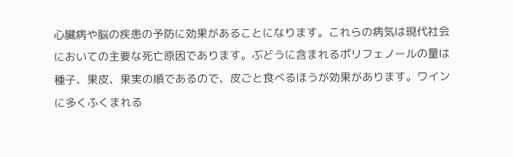心臓病や脳の疾患の予防に効果があることになります。これらの病気は現代社会においての主要な死亡原因であります。ぶどうに含まれるポリフェノールの量は種子、果皮、果実の順であるので、皮ごと食べるほうが効果があります。ワインに多くふくまれる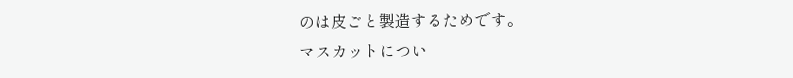のは皮ごと製造するためです。
マスカットについ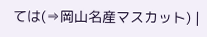ては(⇒岡山名産マスカット) |